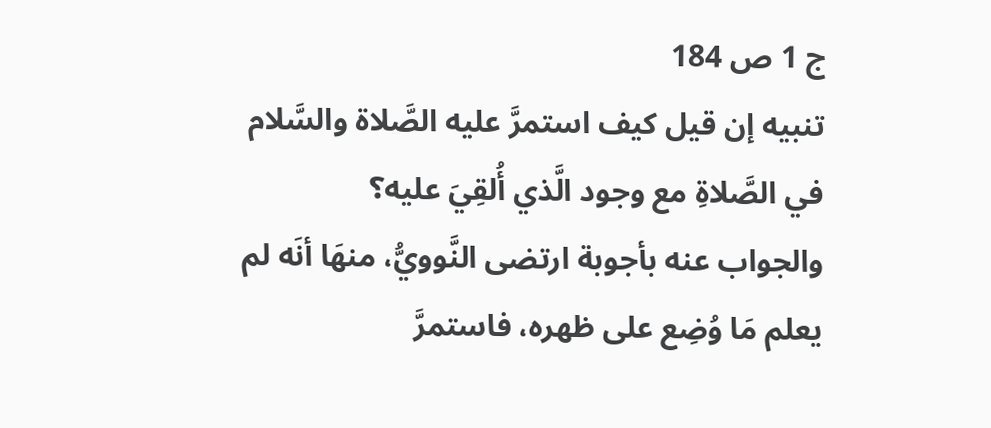ج 1 ص 184
تنبيه إن قيل كيف استمرَّ عليه الصَّلاة والسَّلام في الصَّلاةِ مع وجود الَّذي أُلقِيَ عليه؟
والجواب عنه بأجوبة ارتضى النَّوويُّ، منهَا أنَه لم يعلم مَا وُضِع على ظهره، فاستمرَّ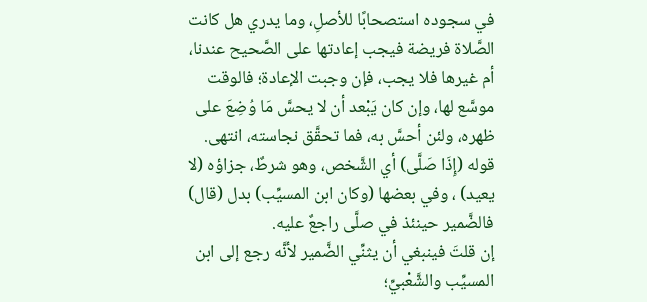في سجوده استصحابًا للأصلِ، وما يدري هل كانت الصَّلاة فريضة فيجب إعادتها على الصَّحيح عندنا، أم غيرها فلا يجب، فإن وجبت الإعادة؛ فالوقت موسَّع لها، وإن كان يَبْعد أن لا يحسَّ مَا وُضِعَ على ظهره، ولئن أحسَّ به، فما تحقَّق نجاسته، انتهى.
قوله (إِذَا صَلَّى) أي الشَّخص، وهو شرطٌ، جزاؤه (لا يعيد) ، وفي بعضها (وكان ابن المسيِّب) بدل (قال) فالضَّمير حينئذ في صلَّى راجعٌ عليه.
إن قلتَ فينبغي أن يثنِّي الضَّمير لأنَّه رجع إلى ابن المسيِّب والشَّعْبيِّ؛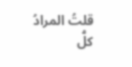قلتُ المرادُ كلُّ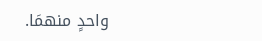واحدٍ منهمَا.